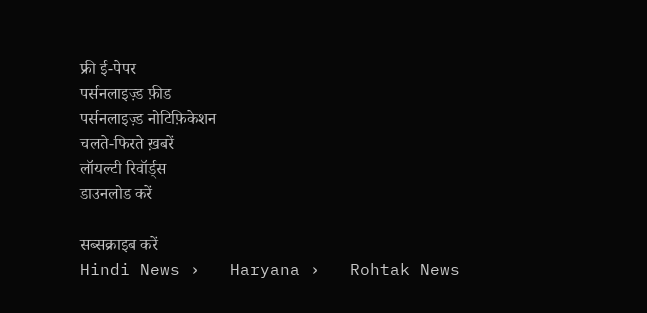फ्री ई-पेपर
पर्सनलाइज़्ड फ़ीड
पर्सनलाइज़्ड नोटिफ़िकेशन
चलते-फिरते ख़बरें
लॉयल्टी रिवॉर्ड्स
डाउनलोड करें

सब्सक्राइब करें
Hindi News ›   Haryana ›   Rohtak News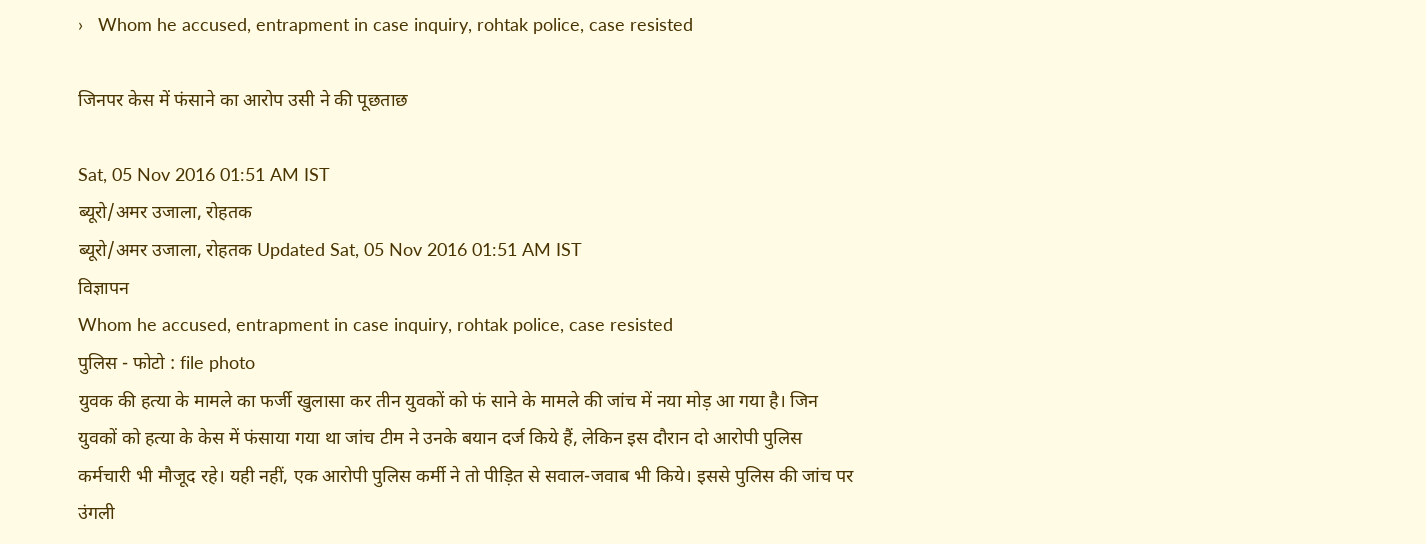›   Whom he accused, entrapment in case inquiry, rohtak police, case resisted

जिनपर केस में फंसाने का आरोप उसी ने की पूछताछ

Sat, 05 Nov 2016 01:51 AM IST
ब्यूरो/अमर उजाला, रोहतक
ब्यूरो/अमर उजाला, रोहतक Updated Sat, 05 Nov 2016 01:51 AM IST
विज्ञापन
Whom he accused, entrapment in case inquiry, rohtak police, case resisted
पु‌ल‌िस - फोटो : file photo
युवक की हत्या के मामले का फर्जी खुलासा कर तीन युवकों को फं साने के मामले की जांच में नया मोड़ आ गया है। जिन युवकों को हत्या के केस में फंसाया गया था जांच टीम ने उनके बयान दर्ज किये हैं, लेकिन इस दौरान दो आरोपी पुलिस कर्मचारी भी मौजूद रहे। यही नहीं, एक आरोपी पुलिस कर्मी ने तो पीड़ित से सवाल-जवाब भी किये। इससे पुलिस की जांच पर उंगली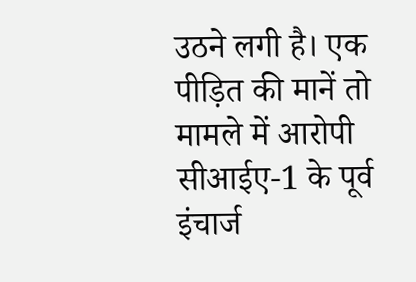उठने लगी है। एक पीड़ित की मानें तो मामले में आरोपी सीआईए-1 के पूर्व इंचार्ज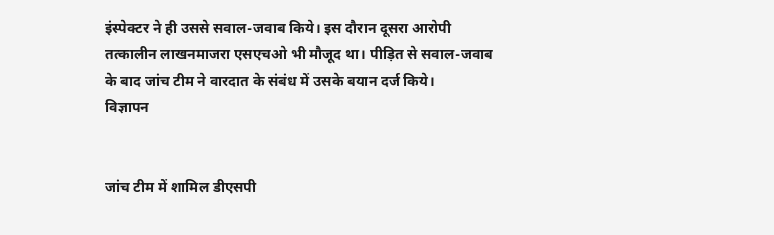इंस्पेक्टर ने ही उससे सवाल-जवाब किये। इस दौरान दूसरा आरोपी तत्कालीन लाखनमाजरा एसएचओ भी मौजूद था। पीड़ित से सवाल-जवाब के बाद जांच टीम ने वारदात के संबंध में उसके बयान दर्ज किये।
विज्ञापन


जांच टीम में शामिल डीएसपी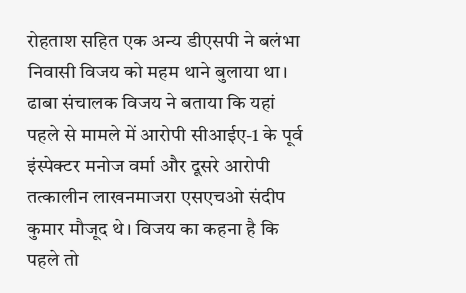रोहताश सहित एक अन्य डीएसपी ने बलंभा निवासी विजय को महम थाने बुलाया था। ढाबा संचालक विजय ने बताया कि यहां पहले से मामले में आरोपी सीआईए-1 के पूर्व इंस्पेक्टर मनोज वर्मा और दूसरे आरोपी तत्कालीन लाखनमाजरा एसएचओ संदीप कुमार मौजूद थे। विजय का कहना है कि पहले तो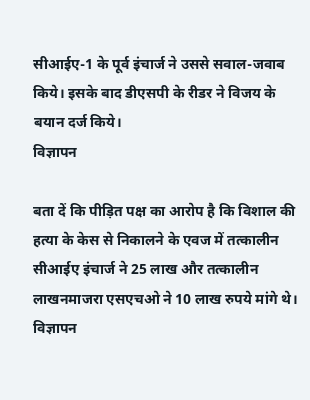सीआईए-1 के पूर्व इंचार्ज ने उससे सवाल-जवाब किये। इसके बाद डीएसपी के रीडर ने विजय के बयान दर्ज किये।
विज्ञापन

बता दें कि पीड़ित पक्ष का आरोप है कि विशाल की हत्या के केस से निकालने के एवज में तत्कालीन सीआईए इंचार्ज ने 25 लाख और तत्कालीन लाखनमाजरा एसएचओ ने 10 लाख रुपये मांगे थे।
विज्ञापन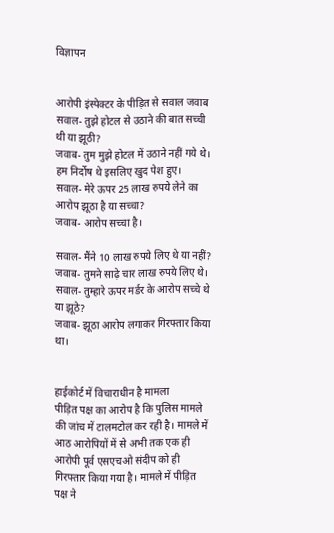विज्ञापन


आरोपी इंस्पेक्टर के पीड़ित से सवाल जवाब
सवाल- तुझे होटल से उठाने की बात सच्ची थी या झूठी?
जवाब- तुम मुझे होटल में उठाने नहीं गये थे। हम निर्दोष थे इसलिए खुद पेश हुए।
सवाल- मेरे ऊपर 25 लाख रुपये लेने का आरोप झूठा है या सच्चा?
जवाब- आरोप सच्चा है।

सवाल- मैंने 10 लाख रुपये लिए थे या नहीं?
जवाब- तुमने साढ़े चार लाख रुपये लिए थे।
सवाल- तुम्हारे ऊपर मर्डर के आरोप सच्चे थे या झूठे?
जवाब- झूठा आरोप लगाकर गिरफ्तार किया था।


हाईकोर्ट में विचाराधीन है मामला
पीड़ित पक्ष का आरोप है कि पुलिस मामले की जांच में टालमटोल कर रही है। मामले में आठ आरोपियों में से अभी तक एक ही आरोपी पूर्व एसएचओ संदीप को ही गिरफ्तार किया गया है। मामले में पीड़ित पक्ष ने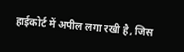हाईकोर्ट में अपील लगा रखी है, जिस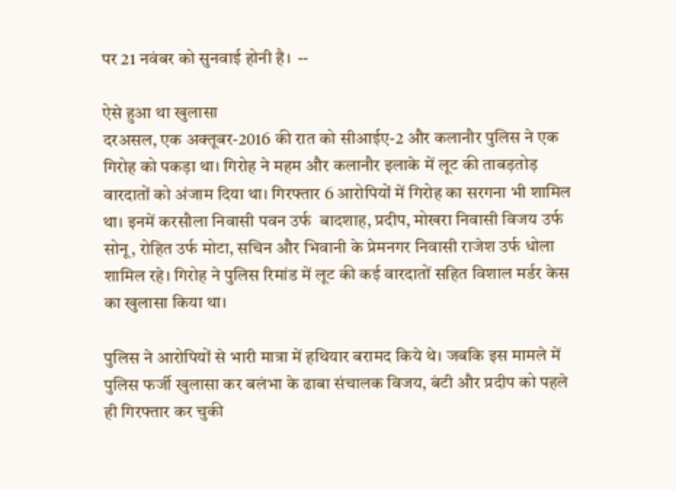पर 21 नवंबर को सुनवाई होनी है।  --

ऐसे हुआ था खुलासा
दरअसल, एक अक्तूबर-2016 की रात को सीआईए-2 और कलानौर पुलिस ने एक गिरोह को पकड़ा था। गिरोह ने महम और कलानौर इलाके में लूट की ताबड़तोड़ वारदातों को अंजाम दिया था। गिरफ्तार 6 आरोपियों में गिरोह का सरगना भी शामिल था। इनमें करसौला निवासी पवन उर्फ  बादशाह, प्रदीप, मोखरा निवासी विजय उर्फ सोनू, रोहित उर्फ मोटा, सचिन और भिवानी के प्रेमनगर निवासी राजेश उर्फ धोला शामिल रहे। गिरोह ने पुलिस रिमांड में लूट की कई वारदातों सहित विशाल मर्डर केस का खुलासा किया था।

पुलिस ने आरोपियों से भारी मात्रा में हथियार बरामद किये थे। जबकि इस मामले में पुलिस फर्जी खुलासा कर बलंभा के ढाबा संचालक विजय, बंटी और प्रदीप को पहले ही गिरफ्तार कर चुकी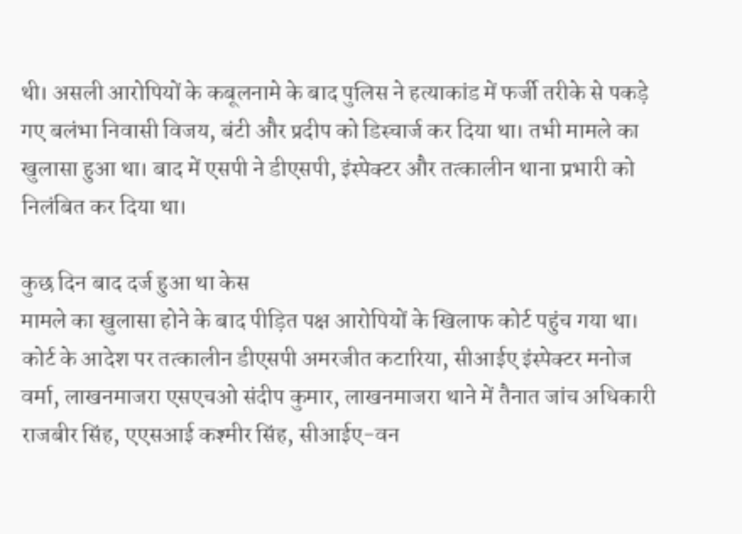थी। असली आरोपियों के कबूलनामे के बाद पुलिस ने हत्याकांड में फर्जी तरीके से पकड़े गए बलंभा निवासी विजय, बंटी और प्रदीप को डिस्चार्ज कर दिया था। तभी मामले का खुलासा हुआ था। बाद में एसपी ने डीएसपी, इंस्पेक्टर और तत्कालीन थाना प्रभारी को निलंबित कर दिया था।

कुछ दिन बाद दर्ज हुआ था केस
मामले का खुलासा होने के बाद पीड़ित पक्ष आरोपियों के खिलाफ कोर्ट पहुंच गया था। कोर्ट के आदेश पर तत्कालीन डीएसपी अमरजीत कटारिया, सीआईए इंस्पेक्टर मनोज वर्मा, लाखनमाजरा एसएचओ संदीप कुमार, लाखनमाजरा थाने में तैनात जांच अधिकारी राजबीर सिंह, एएसआई कश्मीर सिंह, सीआईए-वन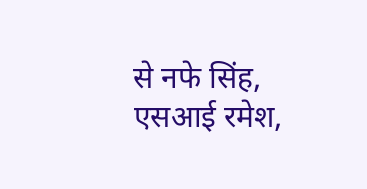से नफे सिंह, एसआई रमेश,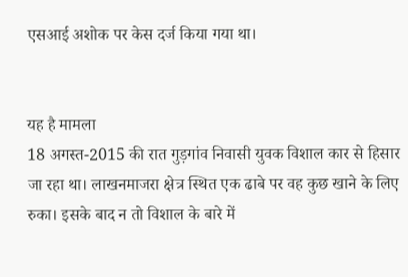एसआई अशोक पर केस दर्ज किया गया था।


यह है मामला
18 अगस्त-2015 की रात गुड़गांव निवासी युवक विशाल कार से हिसार जा रहा था। लाखनमाजरा क्षेत्र स्थित एक ढाबे पर वह कुछ खाने के लिए रुका। इसके बाद न तो विशाल के बारे में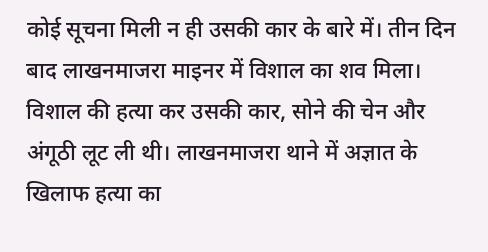कोई सूचना मिली न ही उसकी कार के बारे में। तीन दिन बाद लाखनमाजरा माइनर में विशाल का शव मिला। विशाल की हत्या कर उसकी कार, सोने की चेन और अंगूठी लूट ली थी। लाखनमाजरा थाने में अज्ञात के खिलाफ हत्या का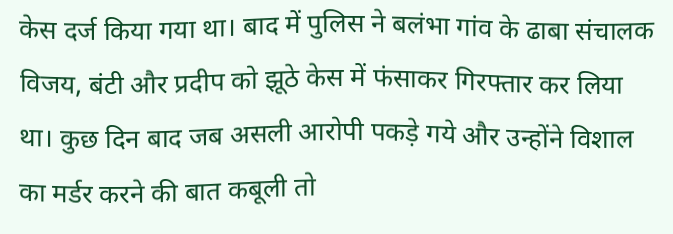केस दर्ज किया गया था। बाद में पुलिस ने बलंभा गांव के ढाबा संचालक विजय, बंटी और प्रदीप को झूठे केस में फंसाकर गिरफ्तार कर लिया था। कुछ दिन बाद जब असली आरोपी पकड़े गये और उन्होंने विशाल का मर्डर करने की बात कबूली तो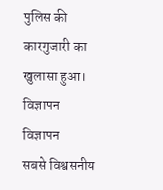पुलिस की कारगुजारी का खुलासा हुआ।
विज्ञापन
विज्ञापन
सबसे विश्वसनीय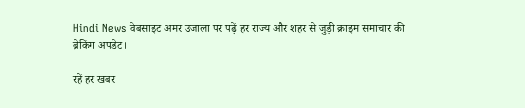Hindi News वेबसाइट अमर उजाला पर पढ़ें हर राज्य और शहर से जुड़ी क्राइम समाचार की
ब्रेकिंग अपडेट।

रहें हर खबर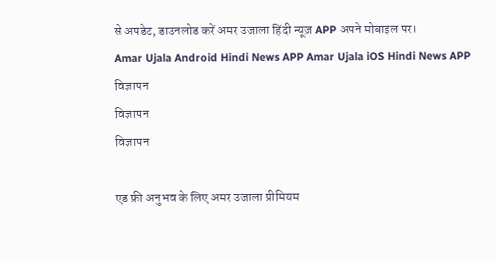से अपडेट, डाउनलोड करें अमर उजाला हिंदी न्यूज़ APP अपने मोबाइल पर।
Amar Ujala Android Hindi News APP Amar Ujala iOS Hindi News APP
विज्ञापन
विज्ञापन
विज्ञापन

एड फ्री अनुभव के लिए अमर उजाला प्रीमियम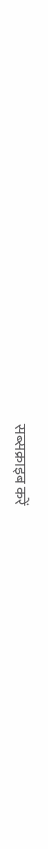सब्सक्राइब करें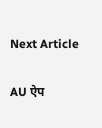Next Article

AU ऐप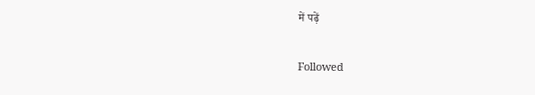में पढ़ें

Followed